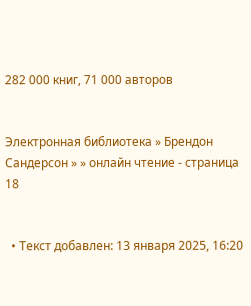282 000 книг, 71 000 авторов


Электронная библиотека » Брендон Сандерсон » » онлайн чтение - страница 18


  • Текст добавлен: 13 января 2025, 16:20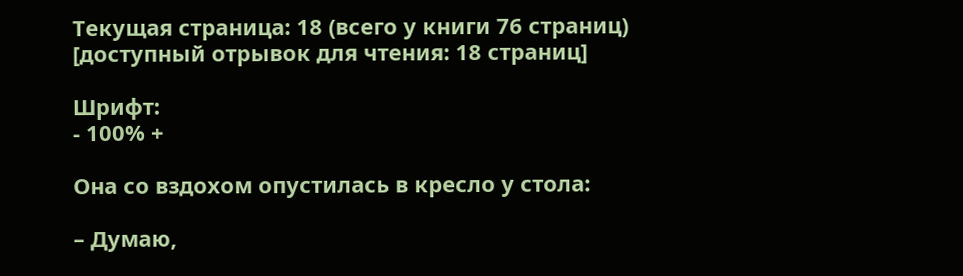Текущая страница: 18 (всего у книги 76 страниц) [доступный отрывок для чтения: 18 страниц]

Шрифт:
- 100% +

Она со вздохом опустилась в кресло у стола:

– Думаю,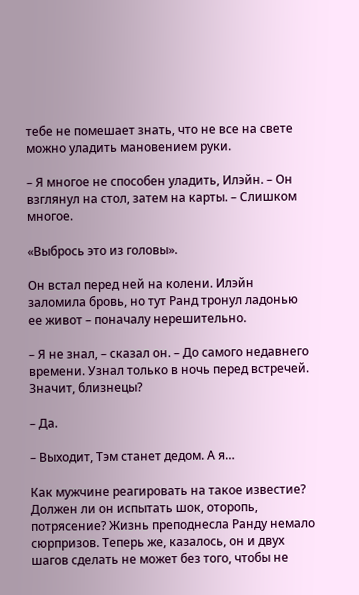тебе не помешает знать, что не все на свете можно уладить мановением руки.

– Я многое не способен уладить, Илэйн. – Он взглянул на стол, затем на карты. – Слишком многое.

«Выбрось это из головы».

Он встал перед ней на колени. Илэйн заломила бровь, но тут Ранд тронул ладонью ее живот – поначалу нерешительно.

– Я не знал, – сказал он. – До самого недавнего времени. Узнал только в ночь перед встречей. Значит, близнецы?

– Да.

– Выходит, Тэм станет дедом. А я…

Как мужчине реагировать на такое известие? Должен ли он испытать шок, оторопь, потрясение? Жизнь преподнесла Ранду немало сюрпризов. Теперь же, казалось, он и двух шагов сделать не может без того, чтобы не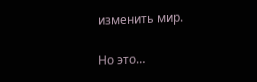изменить мир.

Но это…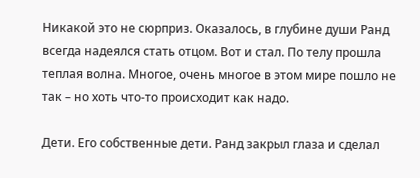Никакой это не сюрприз. Оказалось, в глубине души Ранд всегда надеялся стать отцом. Вот и стал. По телу прошла теплая волна. Многое, очень многое в этом мире пошло не так – но хоть что-то происходит как надо.

Дети. Его собственные дети. Ранд закрыл глаза и сделал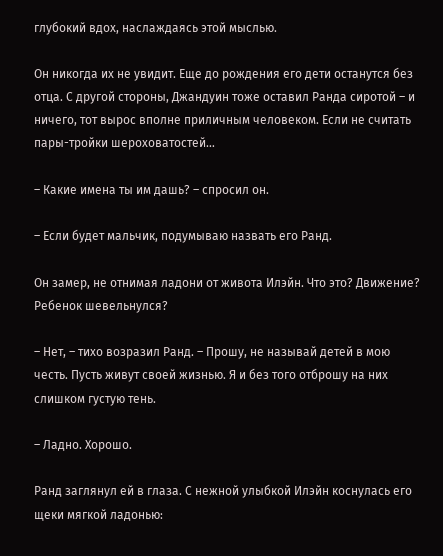глубокий вдох, наслаждаясь этой мыслью.

Он никогда их не увидит. Еще до рождения его дети останутся без отца. С другой стороны, Джандуин тоже оставил Ранда сиротой – и ничего, тот вырос вполне приличным человеком. Если не считать пары-тройки шероховатостей…

– Какие имена ты им дашь? – спросил он.

– Если будет мальчик, подумываю назвать его Ранд.

Он замер, не отнимая ладони от живота Илэйн. Что это? Движение? Ребенок шевельнулся?

– Нет, – тихо возразил Ранд. – Прошу, не называй детей в мою честь. Пусть живут своей жизнью. Я и без того отброшу на них слишком густую тень.

– Ладно. Хорошо.

Ранд заглянул ей в глаза. С нежной улыбкой Илэйн коснулась его щеки мягкой ладонью: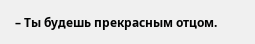– Ты будешь прекрасным отцом.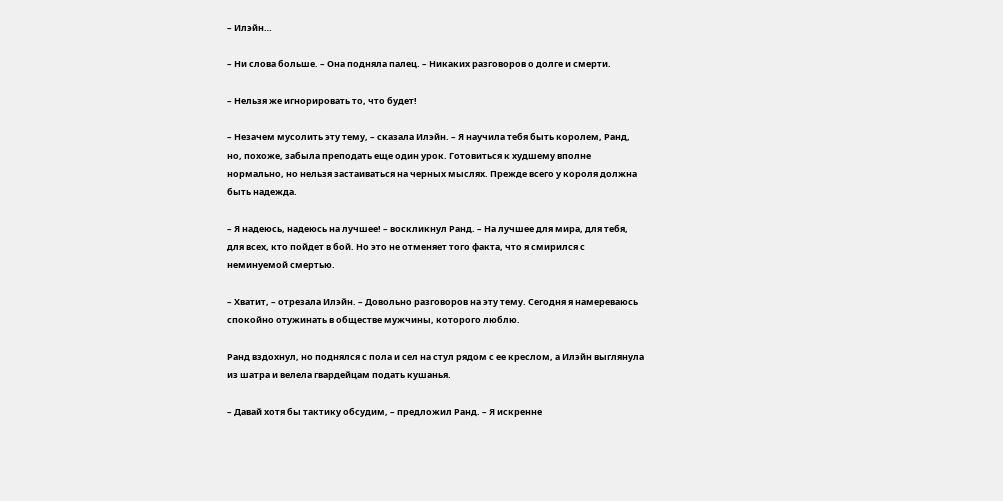– Илэйн…

– Ни слова больше. – Она подняла палец. – Никаких разговоров о долге и смерти.

– Нельзя же игнорировать то, что будет!

– Незачем мусолить эту тему, – сказала Илэйн. – Я научила тебя быть королем, Ранд, но, похоже, забыла преподать еще один урок. Готовиться к худшему вполне нормально, но нельзя застаиваться на черных мыслях. Прежде всего у короля должна быть надежда.

– Я надеюсь, надеюсь на лучшее! – воскликнул Ранд. – На лучшее для мира, для тебя, для всех, кто пойдет в бой. Но это не отменяет того факта, что я смирился с неминуемой смертью.

– Хватит, – отрезала Илэйн. – Довольно разговоров на эту тему. Сегодня я намереваюсь спокойно отужинать в обществе мужчины, которого люблю.

Ранд вздохнул, но поднялся с пола и сел на стул рядом с ее креслом, а Илэйн выглянула из шатра и велела гвардейцам подать кушанья.

– Давай хотя бы тактику обсудим, – предложил Ранд. – Я искренне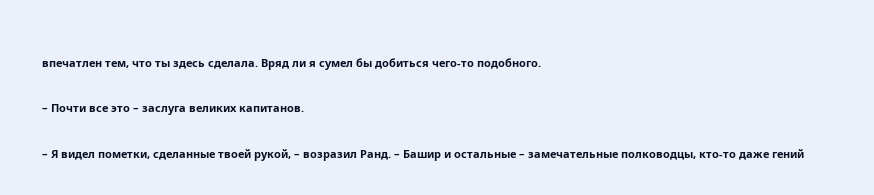впечатлен тем, что ты здесь сделала. Вряд ли я сумел бы добиться чего-то подобного.

– Почти все это – заслуга великих капитанов.

– Я видел пометки, сделанные твоей рукой, – возразил Ранд. – Башир и остальные – замечательные полководцы, кто-то даже гений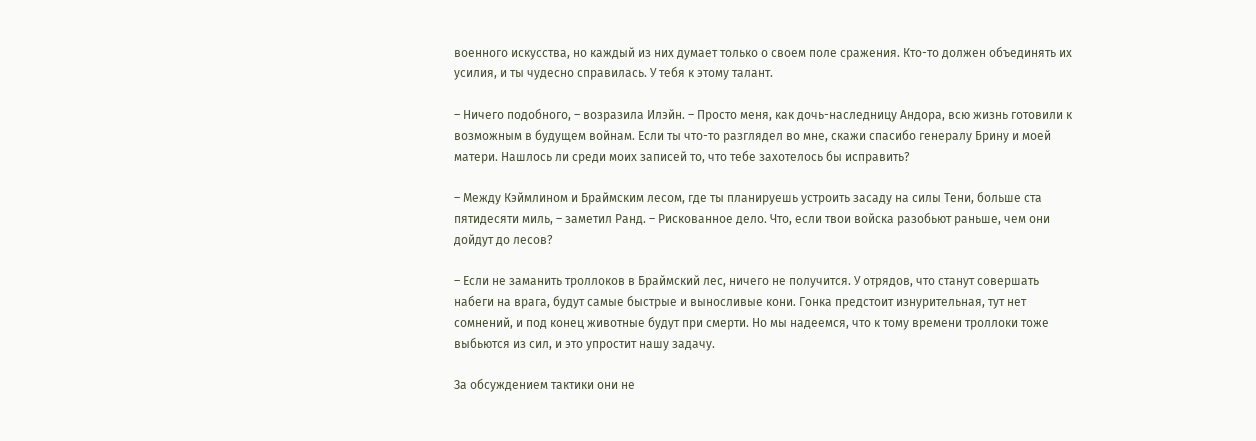военного искусства, но каждый из них думает только о своем поле сражения. Кто-то должен объединять их усилия, и ты чудесно справилась. У тебя к этому талант.

– Ничего подобного, – возразила Илэйн. – Просто меня, как дочь-наследницу Андора, всю жизнь готовили к возможным в будущем войнам. Если ты что-то разглядел во мне, скажи спасибо генералу Брину и моей матери. Нашлось ли среди моих записей то, что тебе захотелось бы исправить?

– Между Кэймлином и Браймским лесом, где ты планируешь устроить засаду на силы Тени, больше ста пятидесяти миль, – заметил Ранд. – Рискованное дело. Что, если твои войска разобьют раньше, чем они дойдут до лесов?

– Если не заманить троллоков в Браймский лес, ничего не получится. У отрядов, что станут совершать набеги на врага, будут самые быстрые и выносливые кони. Гонка предстоит изнурительная, тут нет сомнений, и под конец животные будут при смерти. Но мы надеемся, что к тому времени троллоки тоже выбьются из сил, и это упростит нашу задачу.

За обсуждением тактики они не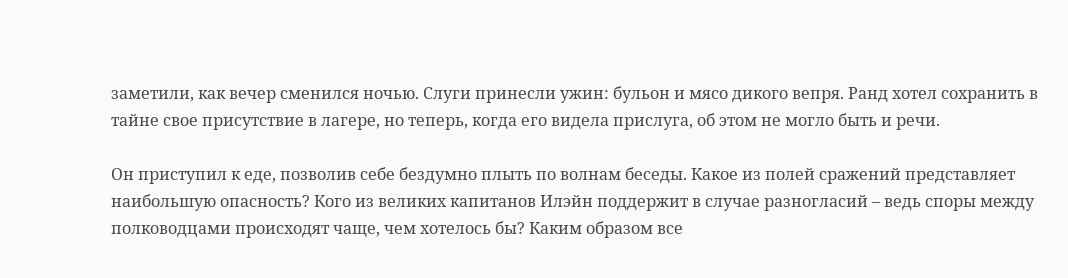заметили, как вечер сменился ночью. Слуги принесли ужин: бульон и мясо дикого вепря. Ранд хотел сохранить в тайне свое присутствие в лагере, но теперь, когда его видела прислуга, об этом не могло быть и речи.

Он приступил к еде, позволив себе бездумно плыть по волнам беседы. Какое из полей сражений представляет наибольшую опасность? Кого из великих капитанов Илэйн поддержит в случае разногласий – ведь споры между полководцами происходят чаще, чем хотелось бы? Каким образом все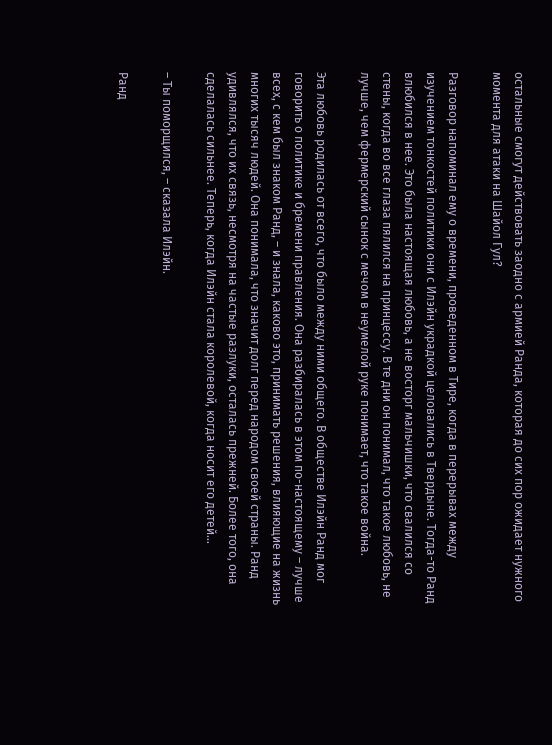остальные смогут действовать заодно с армией Ранда, которая до сих пор ожидает нужного момента для атаки на Шайол Гул?

Разговор напоминал ему о времени, проведенном в Тире, когда в перерывах между изучением тонкостей политики они с Илэйн украдкой целовались в Твердыне. Тогда-то Ранд влюбился в нее. Это была настоящая любовь, а не восторг мальчишки, что свалился со стены, когда во все глаза пялился на принцессу. В те дни он понимал, что такое любовь, не лучше, чем фермерский сынок с мечом в неумелой руке понимает, что такое война.

Эта любовь родилась от всего, что было между ними общего. В обществе Илэйн Ранд мог говорить о политике и бремени правления. Она разбиралась в этом по-настоящему – лучше всех, с кем был знаком Ранд, – и знала, каково это, принимать решения, влияющие на жизнь многих тысяч людей. Она понимала, что значит долг перед народом своей страны. Ранд удивлялся, что их связь, несмотря на частые разлуки, осталась прежней. Более того, она сделалась сильнее. Теперь, когда Илэйн стала королевой, когда носит его детей…

– Ты поморщился, – сказала Илэйн.

Ранд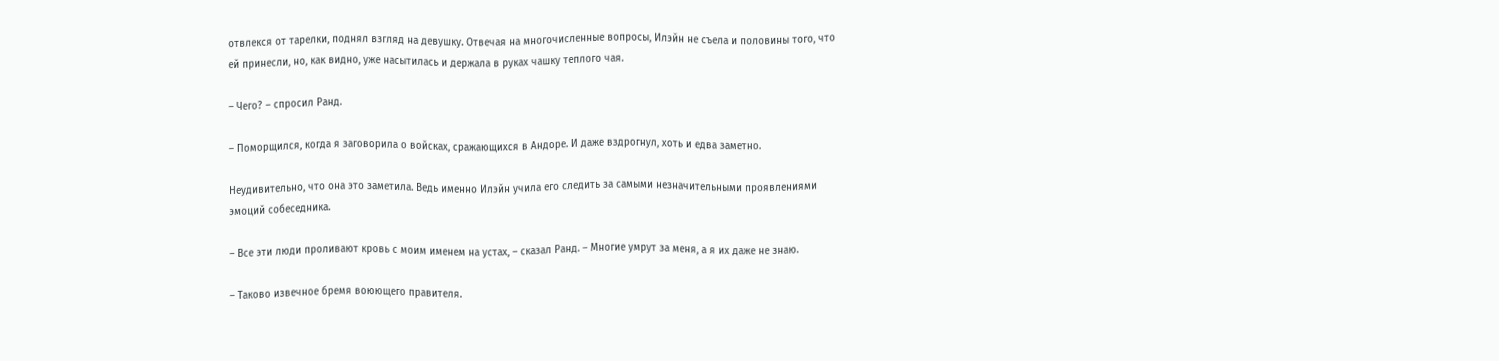отвлекся от тарелки, поднял взгляд на девушку. Отвечая на многочисленные вопросы, Илэйн не съела и половины того, что ей принесли, но, как видно, уже насытилась и держала в руках чашку теплого чая.

– Чего? – спросил Ранд.

– Поморщился, когда я заговорила о войсках, сражающихся в Андоре. И даже вздрогнул, хоть и едва заметно.

Неудивительно, что она это заметила. Ведь именно Илэйн учила его следить за самыми незначительными проявлениями эмоций собеседника.

– Все эти люди проливают кровь с моим именем на устах, – сказал Ранд. – Многие умрут за меня, а я их даже не знаю.

– Таково извечное бремя воюющего правителя.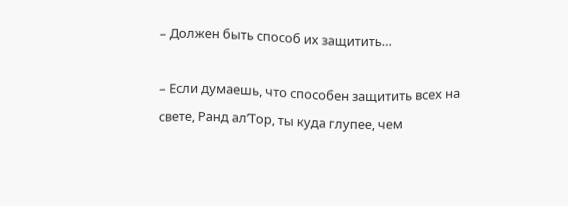– Должен быть способ их защитить…

– Если думаешь, что способен защитить всех на свете, Ранд ал’Тор, ты куда глупее, чем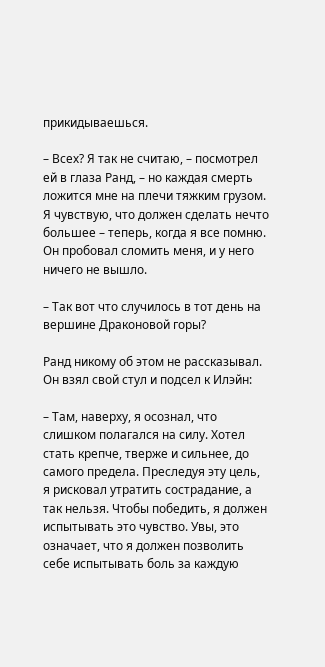прикидываешься.

– Всех? Я так не считаю, – посмотрел ей в глаза Ранд, – но каждая смерть ложится мне на плечи тяжким грузом. Я чувствую, что должен сделать нечто большее – теперь, когда я все помню. Он пробовал сломить меня, и у него ничего не вышло.

– Так вот что случилось в тот день на вершине Драконовой горы?

Ранд никому об этом не рассказывал. Он взял свой стул и подсел к Илэйн:

– Там, наверху, я осознал, что слишком полагался на силу. Хотел стать крепче, тверже и сильнее, до самого предела. Преследуя эту цель, я рисковал утратить сострадание, а так нельзя. Чтобы победить, я должен испытывать это чувство. Увы, это означает, что я должен позволить себе испытывать боль за каждую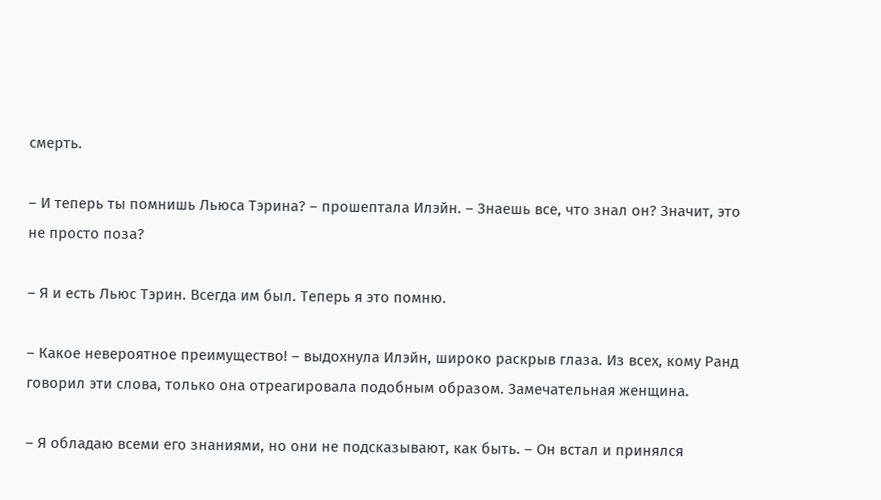смерть.

– И теперь ты помнишь Льюса Тэрина? – прошептала Илэйн. – Знаешь все, что знал он? Значит, это не просто поза?

– Я и есть Льюс Тэрин. Всегда им был. Теперь я это помню.

– Какое невероятное преимущество! – выдохнула Илэйн, широко раскрыв глаза. Из всех, кому Ранд говорил эти слова, только она отреагировала подобным образом. Замечательная женщина.

– Я обладаю всеми его знаниями, но они не подсказывают, как быть. – Он встал и принялся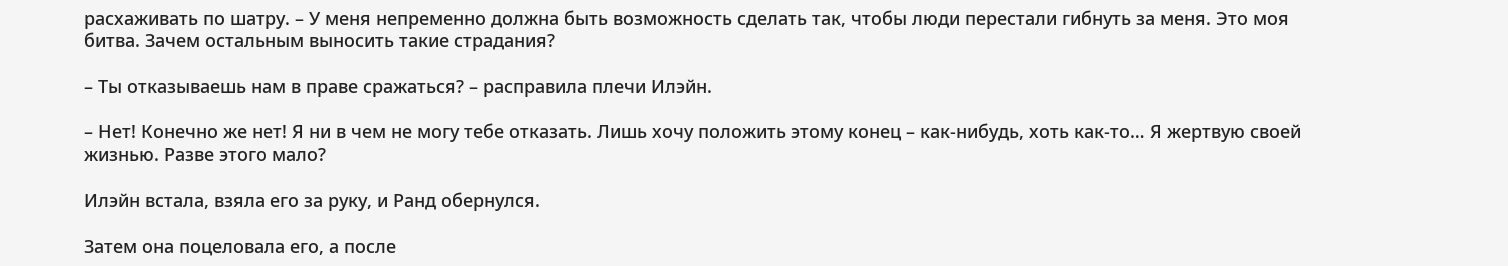расхаживать по шатру. – У меня непременно должна быть возможность сделать так, чтобы люди перестали гибнуть за меня. Это моя битва. Зачем остальным выносить такие страдания?

– Ты отказываешь нам в праве сражаться? – расправила плечи Илэйн.

– Нет! Конечно же нет! Я ни в чем не могу тебе отказать. Лишь хочу положить этому конец – как-нибудь, хоть как-то… Я жертвую своей жизнью. Разве этого мало?

Илэйн встала, взяла его за руку, и Ранд обернулся.

Затем она поцеловала его, а после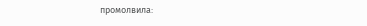промолвила: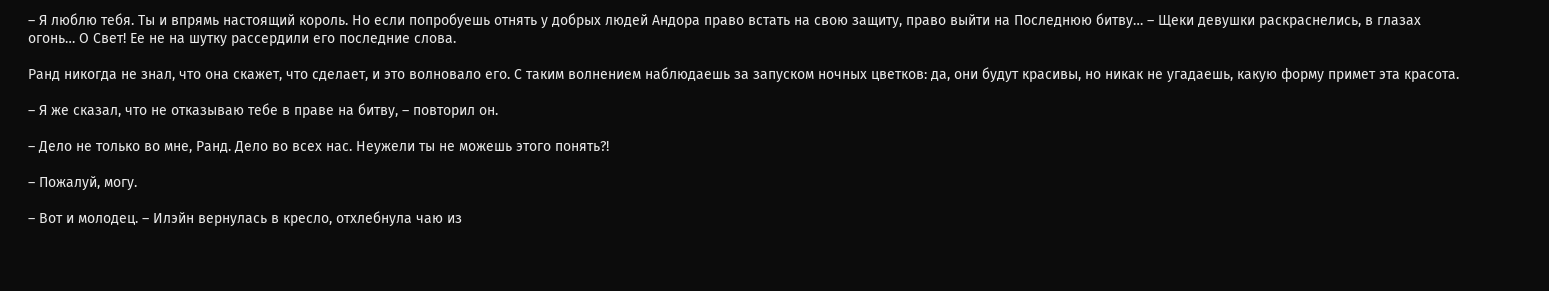– Я люблю тебя. Ты и впрямь настоящий король. Но если попробуешь отнять у добрых людей Андора право встать на свою защиту, право выйти на Последнюю битву… – Щеки девушки раскраснелись, в глазах огонь… О Свет! Ее не на шутку рассердили его последние слова.

Ранд никогда не знал, что она скажет, что сделает, и это волновало его. С таким волнением наблюдаешь за запуском ночных цветков: да, они будут красивы, но никак не угадаешь, какую форму примет эта красота.

– Я же сказал, что не отказываю тебе в праве на битву, – повторил он.

– Дело не только во мне, Ранд. Дело во всех нас. Неужели ты не можешь этого понять?!

– Пожалуй, могу.

– Вот и молодец. – Илэйн вернулась в кресло, отхлебнула чаю из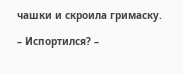чашки и скроила гримаску.

– Испортился? –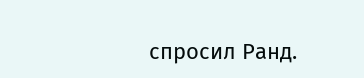спросил Ранд.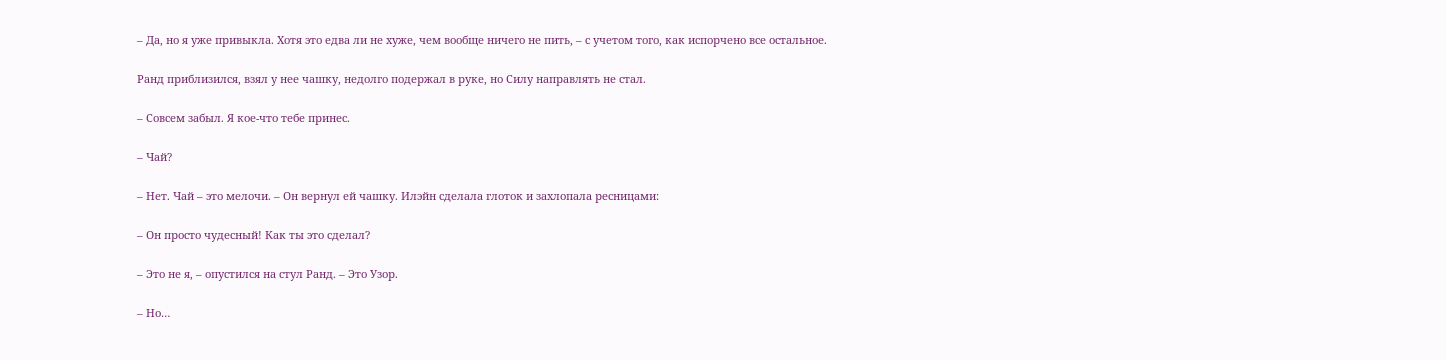– Да, но я уже привыкла. Хотя это едва ли не хуже, чем вообще ничего не пить, – с учетом того, как испорчено все остальное.

Ранд приблизился, взял у нее чашку, недолго подержал в руке, но Силу направлять не стал.

– Совсем забыл. Я кое-что тебе принес.

– Чай?

– Нет. Чай – это мелочи. – Он вернул ей чашку. Илэйн сделала глоток и захлопала ресницами:

– Он просто чудесный! Как ты это сделал?

– Это не я, – опустился на стул Ранд. – Это Узор.

– Но…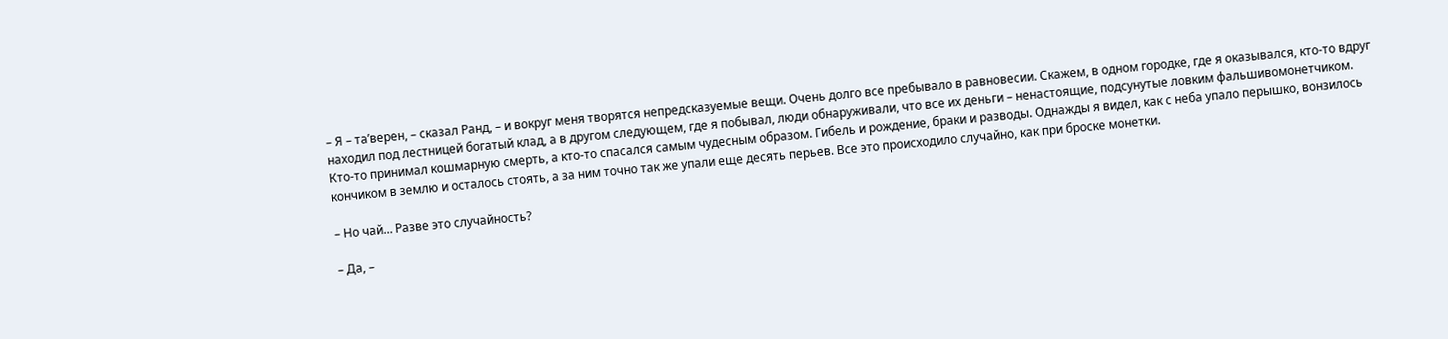– Я – та’верен, – сказал Ранд, – и вокруг меня творятся непредсказуемые вещи. Очень долго все пребывало в равновесии. Скажем, в одном городке, где я оказывался, кто-то вдруг находил под лестницей богатый клад, а в другом следующем, где я побывал, люди обнаруживали, что все их деньги – ненастоящие, подсунутые ловким фальшивомонетчиком. Кто-то принимал кошмарную смерть, а кто-то спасался самым чудесным образом. Гибель и рождение, браки и разводы. Однажды я видел, как с неба упало перышко, вонзилось кончиком в землю и осталось стоять, а за ним точно так же упали еще десять перьев. Все это происходило случайно, как при броске монетки.

– Но чай… Разве это случайность?

– Да, –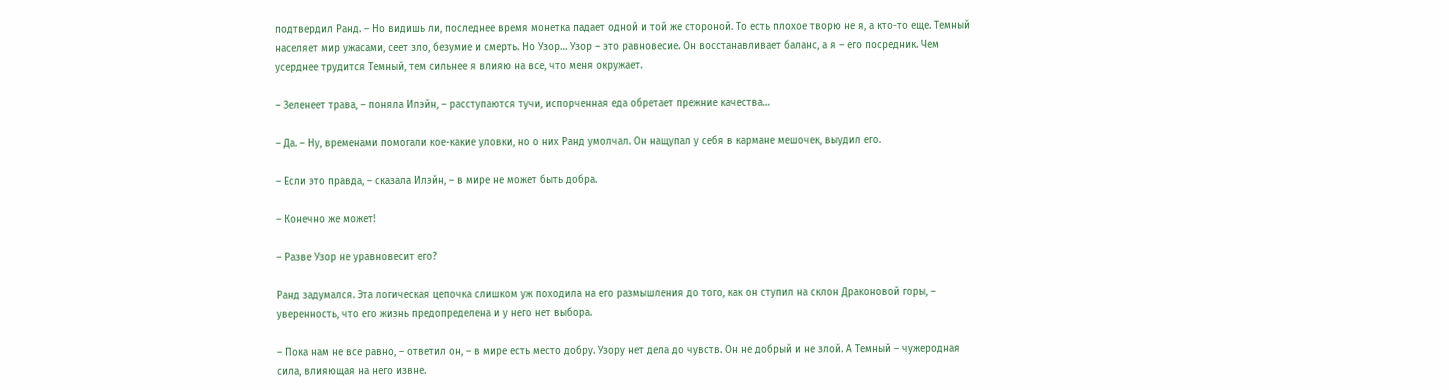подтвердил Ранд. – Но видишь ли, последнее время монетка падает одной и той же стороной. То есть плохое творю не я, а кто-то еще. Темный населяет мир ужасами, сеет зло, безумие и смерть. Но Узор… Узор – это равновесие. Он восстанавливает баланс, а я – его посредник. Чем усерднее трудится Темный, тем сильнее я влияю на все, что меня окружает.

– Зеленеет трава, – поняла Илэйн, – расступаются тучи, испорченная еда обретает прежние качества…

– Да. – Ну, временами помогали кое-какие уловки, но о них Ранд умолчал. Он нащупал у себя в кармане мешочек, выудил его.

– Если это правда, – сказала Илэйн, – в мире не может быть добра.

– Конечно же может!

– Разве Узор не уравновесит его?

Ранд задумался. Эта логическая цепочка слишком уж походила на его размышления до того, как он ступил на склон Драконовой горы, – уверенность, что его жизнь предопределена и у него нет выбора.

– Пока нам не все равно, – ответил он, – в мире есть место добру. Узору нет дела до чувств. Он не добрый и не злой. А Темный – чужеродная сила, влияющая на него извне.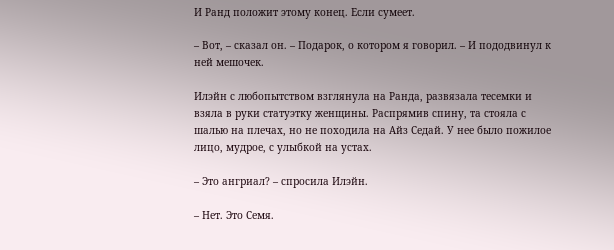И Ранд положит этому конец. Если сумеет.

– Вот, – сказал он. – Подарок, о котором я говорил. – И пододвинул к ней мешочек.

Илэйн с любопытством взглянула на Ранда, развязала тесемки и взяла в руки статуэтку женщины. Распрямив спину, та стояла с шалью на плечах, но не походила на Айз Седай. У нее было пожилое лицо, мудрое, с улыбкой на устах.

– Это ангриал? – спросила Илэйн.

– Нет. Это Семя.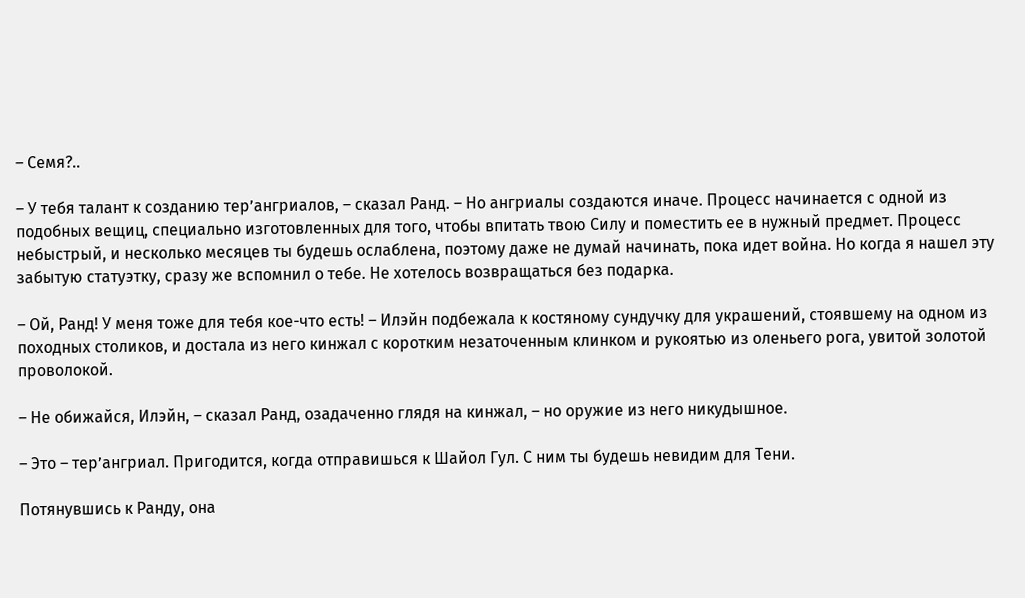– Семя?..

– У тебя талант к созданию тер’ангриалов, – сказал Ранд. – Но ангриалы создаются иначе. Процесс начинается с одной из подобных вещиц, специально изготовленных для того, чтобы впитать твою Силу и поместить ее в нужный предмет. Процесс небыстрый, и несколько месяцев ты будешь ослаблена, поэтому даже не думай начинать, пока идет война. Но когда я нашел эту забытую статуэтку, сразу же вспомнил о тебе. Не хотелось возвращаться без подарка.

– Ой, Ранд! У меня тоже для тебя кое-что есть! – Илэйн подбежала к костяному сундучку для украшений, стоявшему на одном из походных столиков, и достала из него кинжал с коротким незаточенным клинком и рукоятью из оленьего рога, увитой золотой проволокой.

– Не обижайся, Илэйн, – сказал Ранд, озадаченно глядя на кинжал, – но оружие из него никудышное.

– Это – тер’ангриал. Пригодится, когда отправишься к Шайол Гул. С ним ты будешь невидим для Тени.

Потянувшись к Ранду, она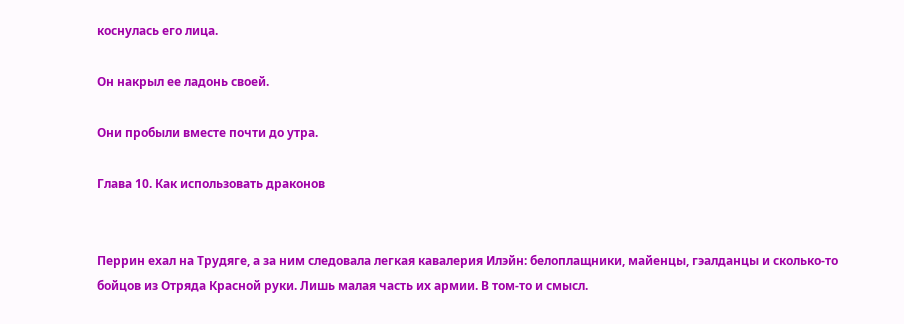коснулась его лица.

Он накрыл ее ладонь своей.

Они пробыли вместе почти до утра.

Глава 10. Как использовать драконов


Перрин ехал на Трудяге, а за ним следовала легкая кавалерия Илэйн: белоплащники, майенцы, гэалданцы и сколько-то бойцов из Отряда Красной руки. Лишь малая часть их армии. В том-то и смысл.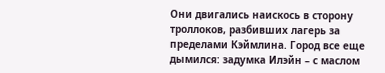Они двигались наискось в сторону троллоков, разбивших лагерь за пределами Кэймлина. Город все еще дымился: задумка Илэйн – с маслом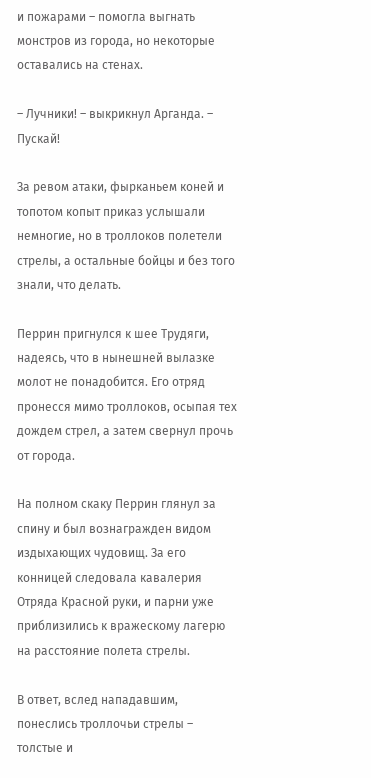и пожарами – помогла выгнать монстров из города, но некоторые оставались на стенах.

– Лучники! – выкрикнул Арганда. – Пускай!

За ревом атаки, фырканьем коней и топотом копыт приказ услышали немногие, но в троллоков полетели стрелы, а остальные бойцы и без того знали, что делать.

Перрин пригнулся к шее Трудяги, надеясь, что в нынешней вылазке молот не понадобится. Его отряд пронесся мимо троллоков, осыпая тех дождем стрел, а затем свернул прочь от города.

На полном скаку Перрин глянул за спину и был вознагражден видом издыхающих чудовищ. За его конницей следовала кавалерия Отряда Красной руки, и парни уже приблизились к вражескому лагерю на расстояние полета стрелы.

В ответ, вслед нападавшим, понеслись троллочьи стрелы – толстые и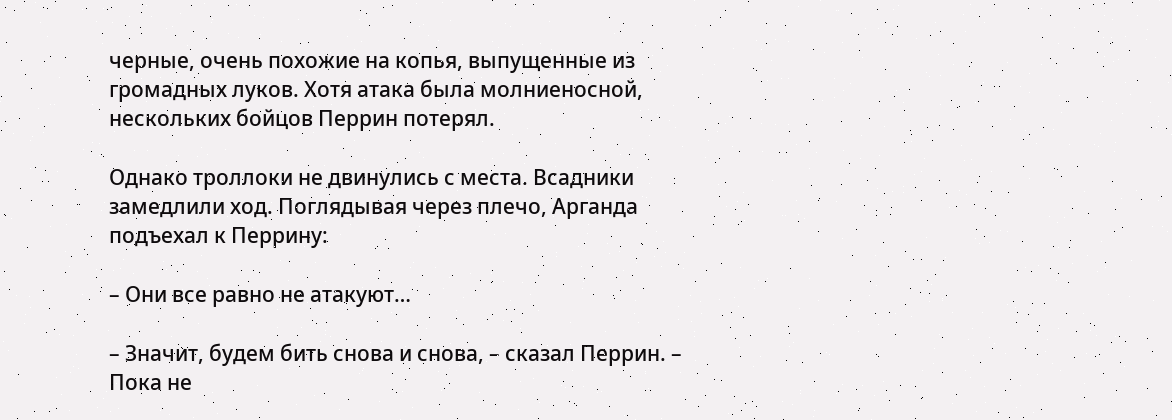черные, очень похожие на копья, выпущенные из громадных луков. Хотя атака была молниеносной, нескольких бойцов Перрин потерял.

Однако троллоки не двинулись с места. Всадники замедлили ход. Поглядывая через плечо, Арганда подъехал к Перрину:

– Они все равно не атакуют…

– Значит, будем бить снова и снова, – сказал Перрин. – Пока не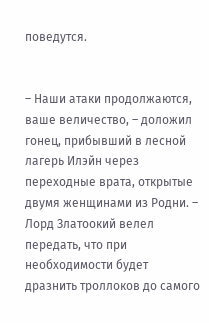поведутся.


– Наши атаки продолжаются, ваше величество, – доложил гонец, прибывший в лесной лагерь Илэйн через переходные врата, открытые двумя женщинами из Родни. – Лорд Златоокий велел передать, что при необходимости будет дразнить троллоков до самого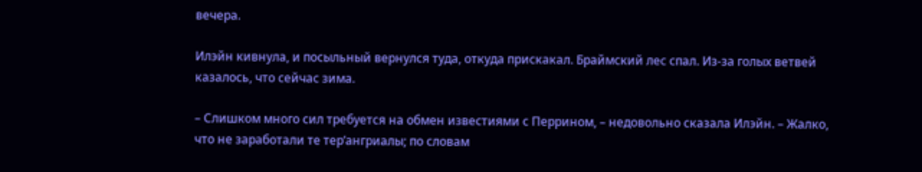вечера.

Илэйн кивнула, и посыльный вернулся туда, откуда прискакал. Браймский лес спал. Из-за голых ветвей казалось, что сейчас зима.

– Слишком много сил требуется на обмен известиями с Перрином, – недовольно сказала Илэйн. – Жалко, что не заработали те тер’ангриалы; по словам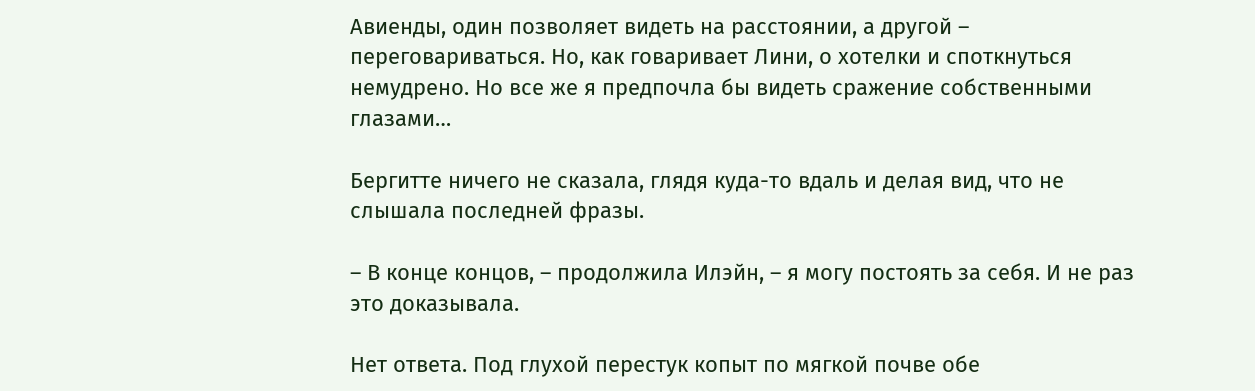Авиенды, один позволяет видеть на расстоянии, а другой – переговариваться. Но, как говаривает Лини, о хотелки и споткнуться немудрено. Но все же я предпочла бы видеть сражение собственными глазами…

Бергитте ничего не сказала, глядя куда-то вдаль и делая вид, что не слышала последней фразы.

– В конце концов, – продолжила Илэйн, – я могу постоять за себя. И не раз это доказывала.

Нет ответа. Под глухой перестук копыт по мягкой почве обе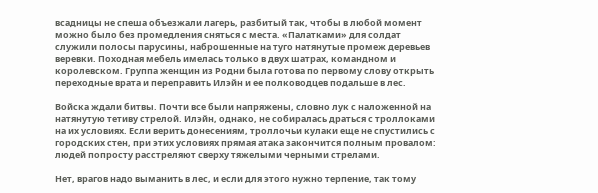всадницы не спеша объезжали лагерь, разбитый так, чтобы в любой момент можно было без промедления сняться с места. «Палатками» для солдат служили полосы парусины, наброшенные на туго натянутые промеж деревьев веревки. Походная мебель имелась только в двух шатрах, командном и королевском. Группа женщин из Родни была готова по первому слову открыть переходные врата и переправить Илэйн и ее полководцев подальше в лес.

Войска ждали битвы. Почти все были напряжены, словно лук с наложенной на натянутую тетиву стрелой. Илэйн, однако, не собиралась драться с троллоками на их условиях. Если верить донесениям, троллочьи кулаки еще не спустились с городских стен, при этих условиях прямая атака закончится полным провалом: людей попросту расстреляют сверху тяжелыми черными стрелами.

Нет, врагов надо выманить в лес, и если для этого нужно терпение, так тому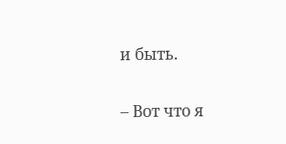и быть.

– Вот что я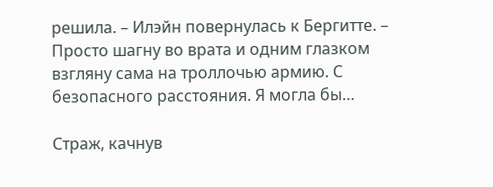решила. – Илэйн повернулась к Бергитте. – Просто шагну во врата и одним глазком взгляну сама на троллочью армию. С безопасного расстояния. Я могла бы…

Страж, качнув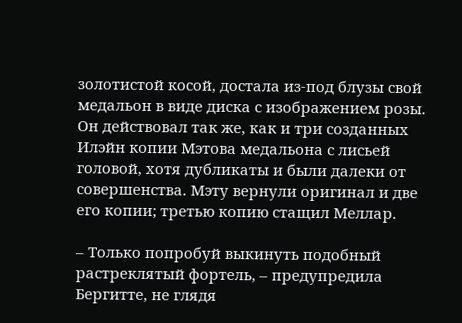золотистой косой, достала из-под блузы свой медальон в виде диска с изображением розы. Он действовал так же, как и три созданных Илэйн копии Мэтова медальона с лисьей головой, хотя дубликаты и были далеки от совершенства. Мэту вернули оригинал и две его копии; третью копию стащил Меллар.

– Только попробуй выкинуть подобный растреклятый фортель, – предупредила Бергитте, не глядя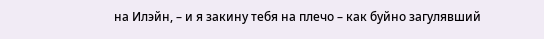на Илэйн, – и я закину тебя на плечо – как буйно загулявший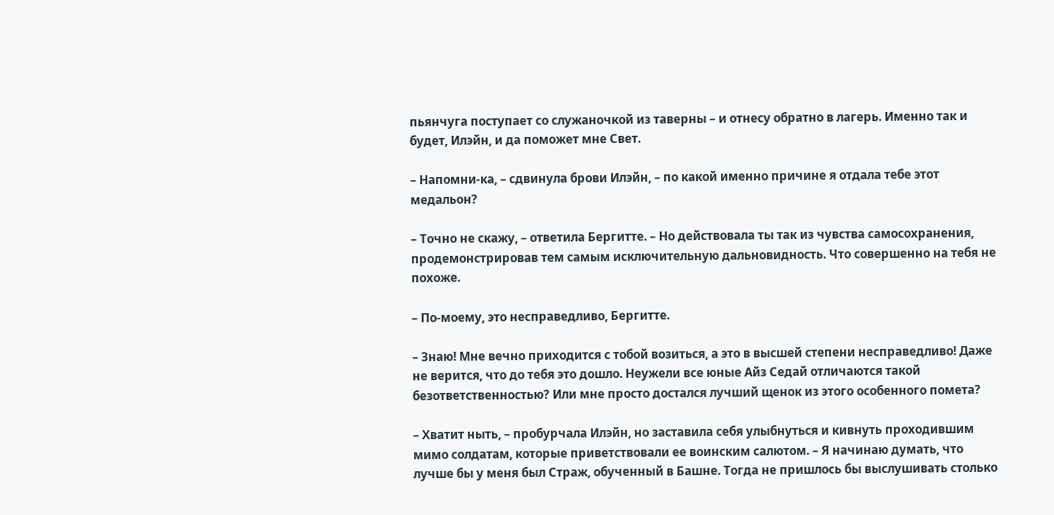пьянчуга поступает со служаночкой из таверны – и отнесу обратно в лагерь. Именно так и будет, Илэйн, и да поможет мне Свет.

– Напомни-ка, – сдвинула брови Илэйн, – по какой именно причине я отдала тебе этот медальон?

– Точно не скажу, – ответила Бергитте. – Но действовала ты так из чувства самосохранения, продемонстрировав тем самым исключительную дальновидность. Что совершенно на тебя не похоже.

– По-моему, это несправедливо, Бергитте.

– Знаю! Мне вечно приходится с тобой возиться, а это в высшей степени несправедливо! Даже не верится, что до тебя это дошло. Неужели все юные Айз Седай отличаются такой безответственностью? Или мне просто достался лучший щенок из этого особенного помета?

– Хватит ныть, – пробурчала Илэйн, но заставила себя улыбнуться и кивнуть проходившим мимо солдатам, которые приветствовали ее воинским салютом. – Я начинаю думать, что лучше бы у меня был Страж, обученный в Башне. Тогда не пришлось бы выслушивать столько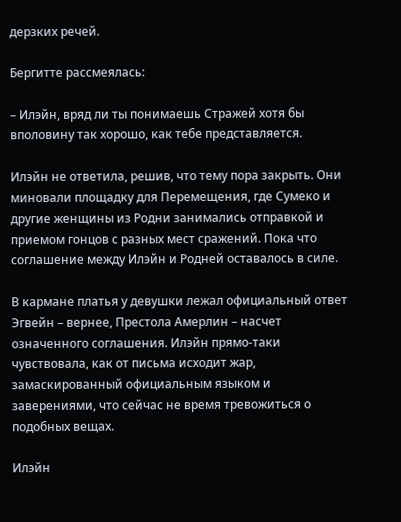дерзких речей.

Бергитте рассмеялась:

– Илэйн, вряд ли ты понимаешь Стражей хотя бы вполовину так хорошо, как тебе представляется.

Илэйн не ответила, решив, что тему пора закрыть. Они миновали площадку для Перемещения, где Сумеко и другие женщины из Родни занимались отправкой и приемом гонцов с разных мест сражений. Пока что соглашение между Илэйн и Родней оставалось в силе.

В кармане платья у девушки лежал официальный ответ Эгвейн – вернее, Престола Амерлин – насчет означенного соглашения. Илэйн прямо-таки чувствовала, как от письма исходит жар, замаскированный официальным языком и заверениями, что сейчас не время тревожиться о подобных вещах.

Илэйн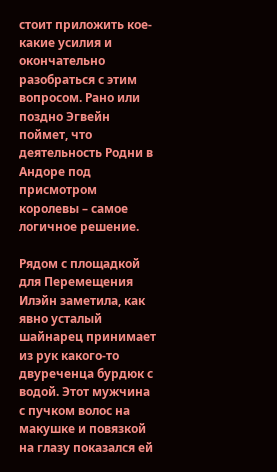стоит приложить кое-какие усилия и окончательно разобраться с этим вопросом. Рано или поздно Эгвейн поймет, что деятельность Родни в Андоре под присмотром королевы – самое логичное решение.

Рядом с площадкой для Перемещения Илэйн заметила, как явно усталый шайнарец принимает из рук какого-то двуреченца бурдюк с водой. Этот мужчина с пучком волос на макушке и повязкой на глазу показался ей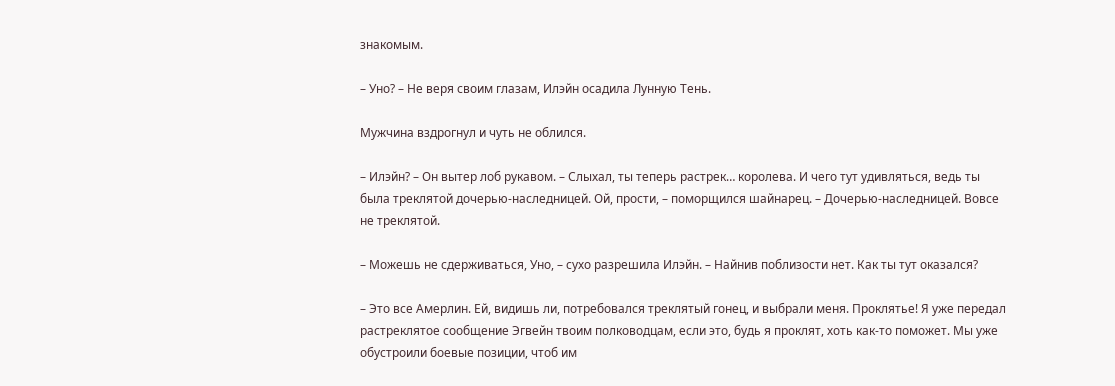знакомым.

– Уно? – Не веря своим глазам, Илэйн осадила Лунную Тень.

Мужчина вздрогнул и чуть не облился.

– Илэйн? – Он вытер лоб рукавом. – Слыхал, ты теперь растрек… королева. И чего тут удивляться, ведь ты была треклятой дочерью-наследницей. Ой, прости, – поморщился шайнарец. – Дочерью-наследницей. Вовсе не треклятой.

– Можешь не сдерживаться, Уно, – сухо разрешила Илэйн. – Найнив поблизости нет. Как ты тут оказался?

– Это все Амерлин. Ей, видишь ли, потребовался треклятый гонец, и выбрали меня. Проклятье! Я уже передал растреклятое сообщение Эгвейн твоим полководцам, если это, будь я проклят, хоть как-то поможет. Мы уже обустроили боевые позиции, чтоб им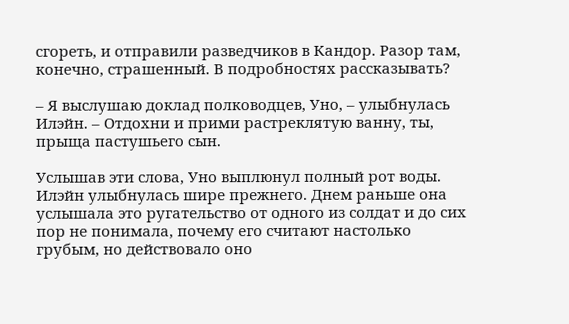сгореть, и отправили разведчиков в Кандор. Разор там, конечно, страшенный. В подробностях рассказывать?

– Я выслушаю доклад полководцев, Уно, – улыбнулась Илэйн. – Отдохни и прими растреклятую ванну, ты, прыща пастушьего сын.

Услышав эти слова, Уно выплюнул полный рот воды. Илэйн улыбнулась шире прежнего. Днем раньше она услышала это ругательство от одного из солдат и до сих пор не понимала, почему его считают настолько грубым, но действовало оно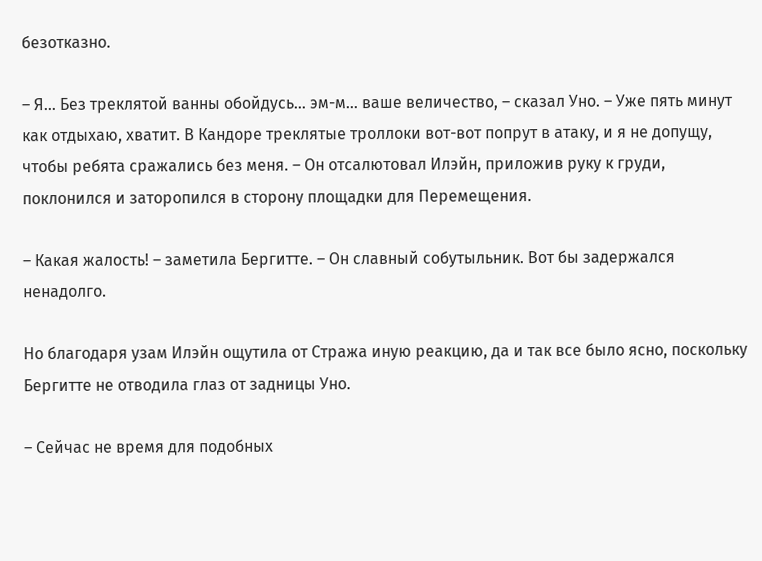безотказно.

– Я… Без треклятой ванны обойдусь… эм-м… ваше величество, – сказал Уно. – Уже пять минут как отдыхаю, хватит. В Кандоре треклятые троллоки вот-вот попрут в атаку, и я не допущу, чтобы ребята сражались без меня. – Он отсалютовал Илэйн, приложив руку к груди, поклонился и заторопился в сторону площадки для Перемещения.

– Какая жалость! – заметила Бергитте. – Он славный собутыльник. Вот бы задержался ненадолго.

Но благодаря узам Илэйн ощутила от Стража иную реакцию, да и так все было ясно, поскольку Бергитте не отводила глаз от задницы Уно.

– Сейчас не время для подобных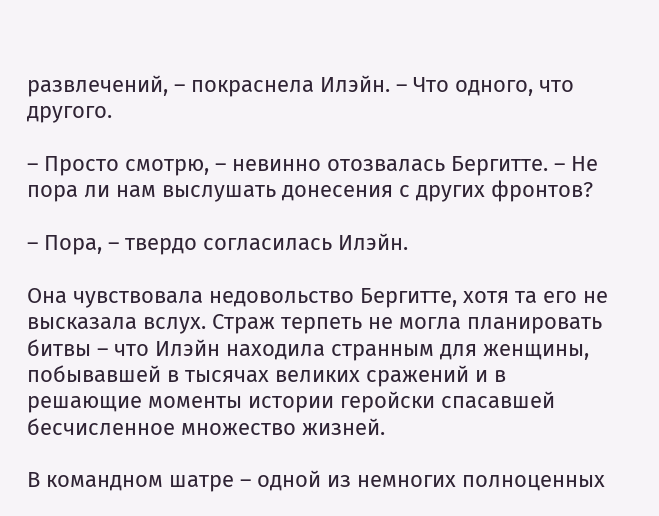развлечений, – покраснела Илэйн. – Что одного, что другого.

– Просто смотрю, – невинно отозвалась Бергитте. – Не пора ли нам выслушать донесения с других фронтов?

– Пора, – твердо согласилась Илэйн.

Она чувствовала недовольство Бергитте, хотя та его не высказала вслух. Страж терпеть не могла планировать битвы – что Илэйн находила странным для женщины, побывавшей в тысячах великих сражений и в решающие моменты истории геройски спасавшей бесчисленное множество жизней.

В командном шатре – одной из немногих полноценных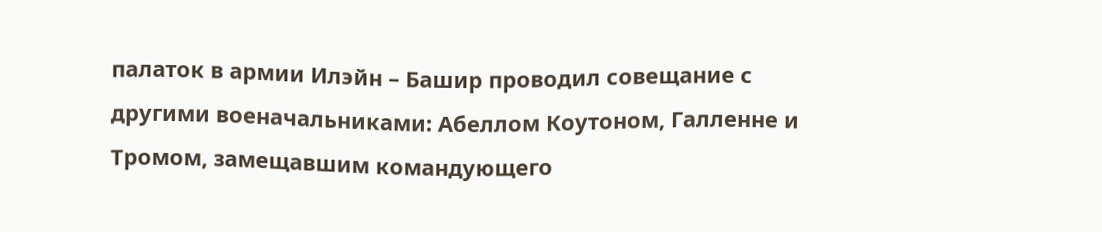палаток в армии Илэйн – Башир проводил совещание с другими военачальниками: Абеллом Коутоном, Галленне и Тромом, замещавшим командующего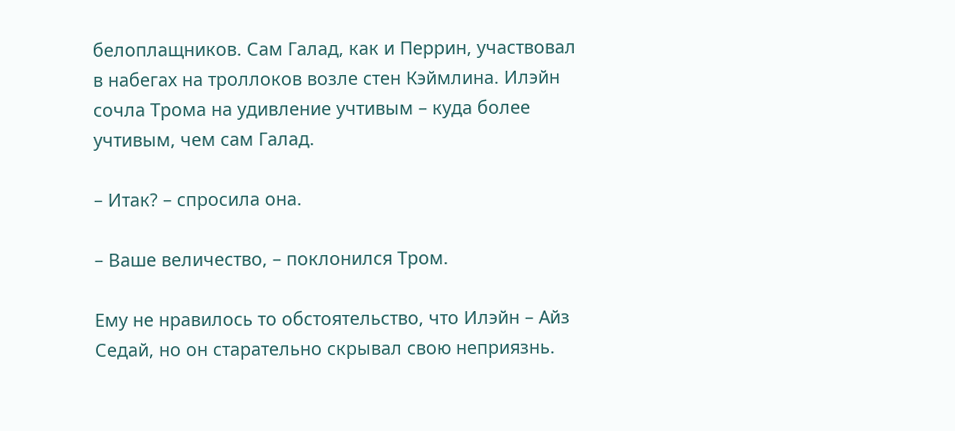белоплащников. Сам Галад, как и Перрин, участвовал в набегах на троллоков возле стен Кэймлина. Илэйн сочла Трома на удивление учтивым – куда более учтивым, чем сам Галад.

– Итак? – спросила она.

– Ваше величество, – поклонился Тром.

Ему не нравилось то обстоятельство, что Илэйн – Айз Седай, но он старательно скрывал свою неприязнь.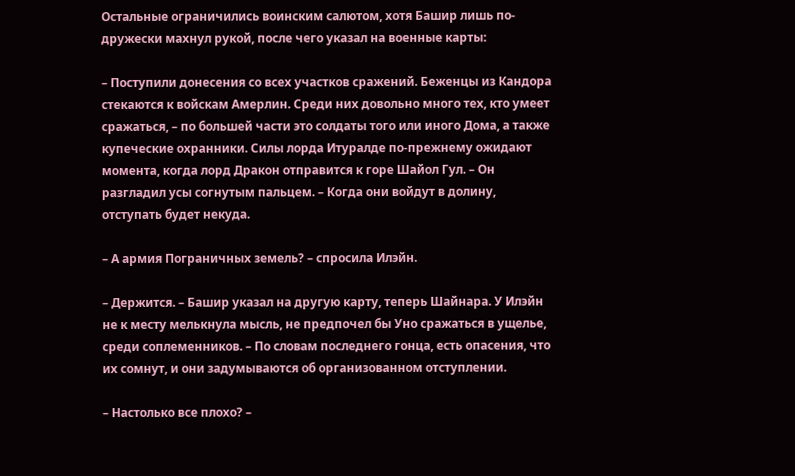Остальные ограничились воинским салютом, хотя Башир лишь по-дружески махнул рукой, после чего указал на военные карты:

– Поступили донесения со всех участков сражений. Беженцы из Кандора стекаются к войскам Амерлин. Среди них довольно много тех, кто умеет сражаться, – по большей части это солдаты того или иного Дома, а также купеческие охранники. Силы лорда Итуралде по-прежнему ожидают момента, когда лорд Дракон отправится к горе Шайол Гул. – Он разгладил усы согнутым пальцем. – Когда они войдут в долину, отступать будет некуда.

– А армия Пограничных земель? – спросила Илэйн.

– Держится. – Башир указал на другую карту, теперь Шайнара. У Илэйн не к месту мелькнула мысль, не предпочел бы Уно сражаться в ущелье, среди соплеменников. – По словам последнего гонца, есть опасения, что их сомнут, и они задумываются об организованном отступлении.

– Настолько все плохо? –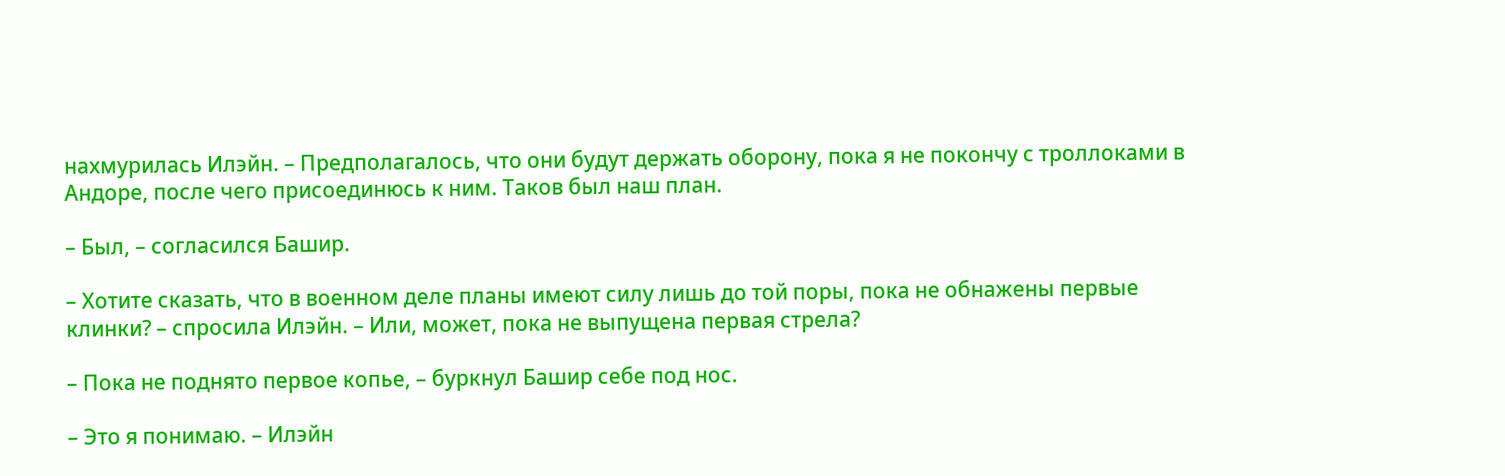нахмурилась Илэйн. – Предполагалось, что они будут держать оборону, пока я не покончу с троллоками в Андоре, после чего присоединюсь к ним. Таков был наш план.

– Был, – согласился Башир.

– Хотите сказать, что в военном деле планы имеют силу лишь до той поры, пока не обнажены первые клинки? – спросила Илэйн. – Или, может, пока не выпущена первая стрела?

– Пока не поднято первое копье, – буркнул Башир себе под нос.

– Это я понимаю. – Илэйн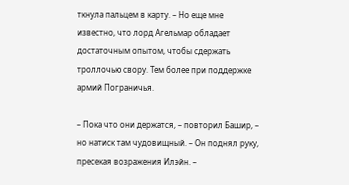ткнула пальцем в карту. – Но еще мне известно, что лорд Агельмар обладает достаточным опытом, чтобы сдержать троллочью свору. Тем более при поддержке армий Пограничья.

– Пока что они держатся, – повторил Башир, – но натиск там чудовищный. – Он поднял руку, пресекая возражения Илэйн. –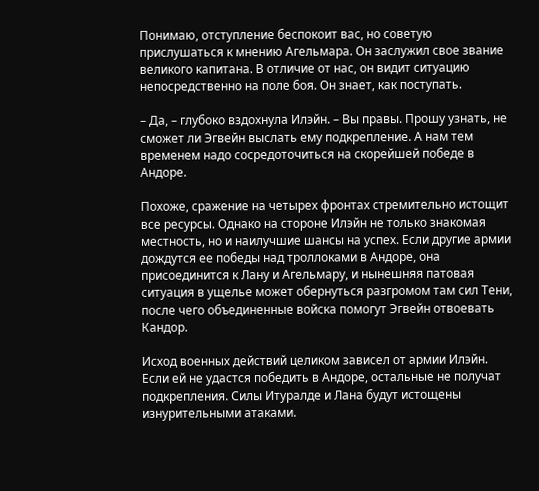Понимаю, отступление беспокоит вас, но советую прислушаться к мнению Агельмара. Он заслужил свое звание великого капитана. В отличие от нас, он видит ситуацию непосредственно на поле боя. Он знает, как поступать.

– Да, – глубоко вздохнула Илэйн. – Вы правы. Прошу узнать, не сможет ли Эгвейн выслать ему подкрепление. А нам тем временем надо сосредоточиться на скорейшей победе в Андоре.

Похоже, сражение на четырех фронтах стремительно истощит все ресурсы. Однако на стороне Илэйн не только знакомая местность, но и наилучшие шансы на успех. Если другие армии дождутся ее победы над троллоками в Андоре, она присоединится к Лану и Агельмару, и нынешняя патовая ситуация в ущелье может обернуться разгромом там сил Тени, после чего объединенные войска помогут Эгвейн отвоевать Кандор.

Исход военных действий целиком зависел от армии Илэйн. Если ей не удастся победить в Андоре, остальные не получат подкрепления. Силы Итуралде и Лана будут истощены изнурительными атаками.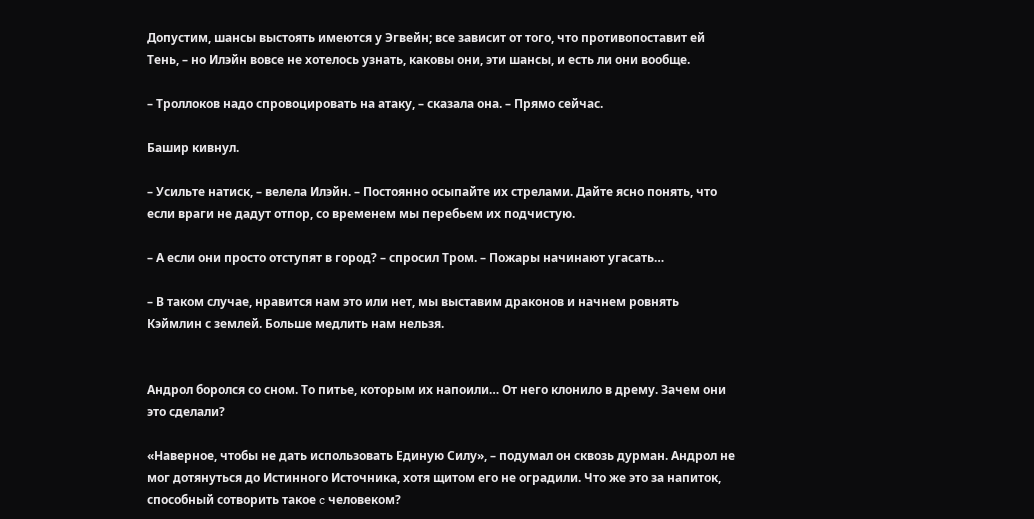Допустим, шансы выстоять имеются у Эгвейн; все зависит от того, что противопоставит ей Тень, – но Илэйн вовсе не хотелось узнать, каковы они, эти шансы, и есть ли они вообще.

– Троллоков надо спровоцировать на атаку, – сказала она. – Прямо сейчас.

Башир кивнул.

– Усильте натиск, – велела Илэйн. – Постоянно осыпайте их стрелами. Дайте ясно понять, что если враги не дадут отпор, со временем мы перебьем их подчистую.

– А если они просто отступят в город? – спросил Тром. – Пожары начинают угасать…

– В таком случае, нравится нам это или нет, мы выставим драконов и начнем ровнять Кэймлин с землей. Больше медлить нам нельзя.


Андрол боролся со сном. То питье, которым их напоили… От него клонило в дрему. Зачем они это сделали?

«Наверное, чтобы не дать использовать Единую Силу», – подумал он сквозь дурман. Андрол не мог дотянуться до Истинного Источника, хотя щитом его не оградили. Что же это за напиток, способный сотворить такое c человеком?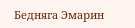Бедняга Эмарин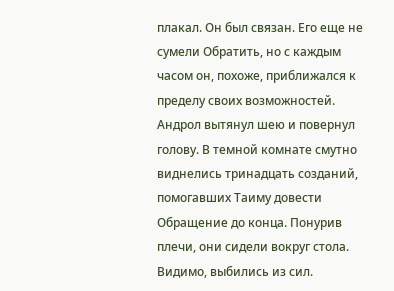плакал. Он был связан. Его еще не сумели Обратить, но с каждым часом он, похоже, приближался к пределу своих возможностей. Андрол вытянул шею и повернул голову. В темной комнате смутно виднелись тринадцать созданий, помогавших Таиму довести Обращение до конца. Понурив плечи, они сидели вокруг стола. Видимо, выбились из сил.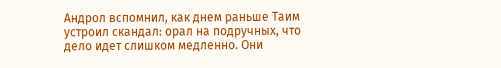Андрол вспомнил, как днем раньше Таим устроил скандал: орал на подручных, что дело идет слишком медленно. Они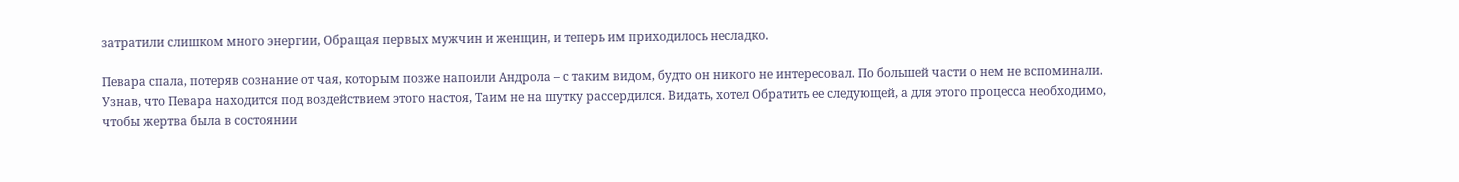затратили слишком много энергии, Обращая первых мужчин и женщин, и теперь им приходилось несладко.

Певара спала, потеряв сознание от чая, которым позже напоили Андрола – с таким видом, будто он никого не интересовал. По большей части о нем не вспоминали. Узнав, что Певара находится под воздействием этого настоя, Таим не на шутку рассердился. Видать, хотел Обратить ее следующей, а для этого процесса необходимо, чтобы жертва была в состоянии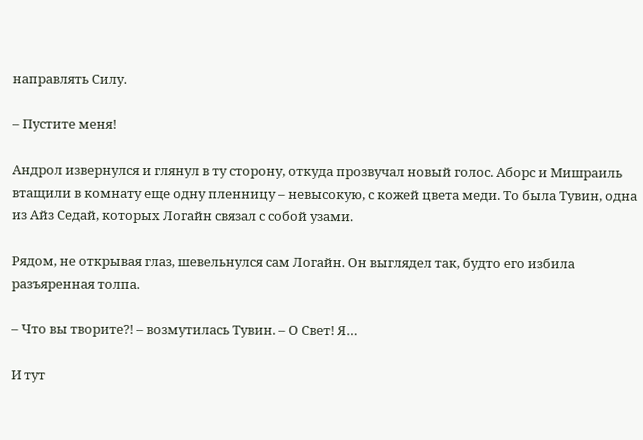направлять Силу.

– Пустите меня!

Андрол извернулся и глянул в ту сторону, откуда прозвучал новый голос. Аборс и Мишраиль втащили в комнату еще одну пленницу – невысокую, с кожей цвета меди. То была Тувин, одна из Айз Седай, которых Логайн связал с собой узами.

Рядом, не открывая глаз, шевельнулся сам Логайн. Он выглядел так, будто его избила разъяренная толпа.

– Что вы творите?! – возмутилась Тувин. – О Свет! Я…

И тут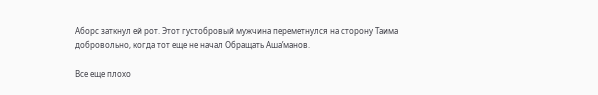Аборс заткнул ей рот. Этот густобровый мужчина переметнулся на сторону Таима добровольно, когда тот еще не начал Обращать Аша’манов.

Все еще плохо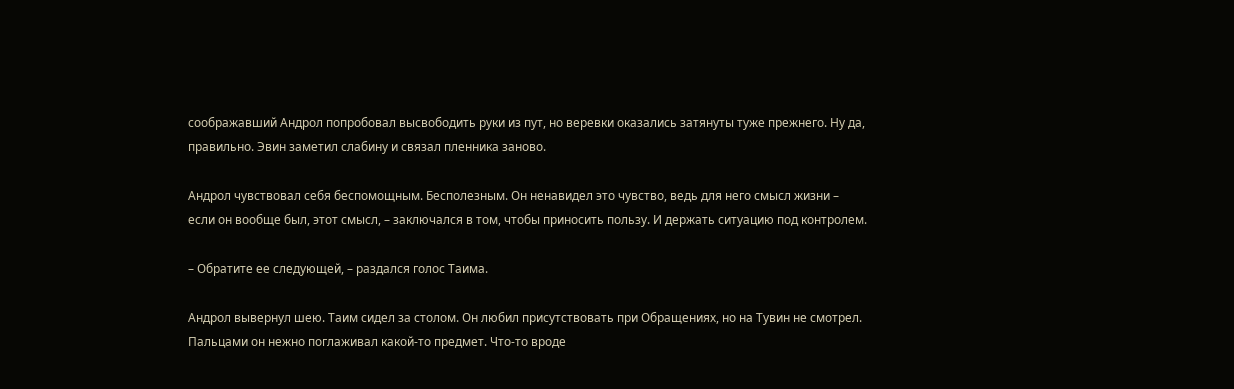соображавший Андрол попробовал высвободить руки из пут, но веревки оказались затянуты туже прежнего. Ну да, правильно. Эвин заметил слабину и связал пленника заново.

Андрол чувствовал себя беспомощным. Бесполезным. Он ненавидел это чувство, ведь для него смысл жизни – если он вообще был, этот смысл, – заключался в том, чтобы приносить пользу. И держать ситуацию под контролем.

– Обратите ее следующей, – раздался голос Таима.

Андрол вывернул шею. Таим сидел за столом. Он любил присутствовать при Обращениях, но на Тувин не смотрел. Пальцами он нежно поглаживал какой-то предмет. Что-то вроде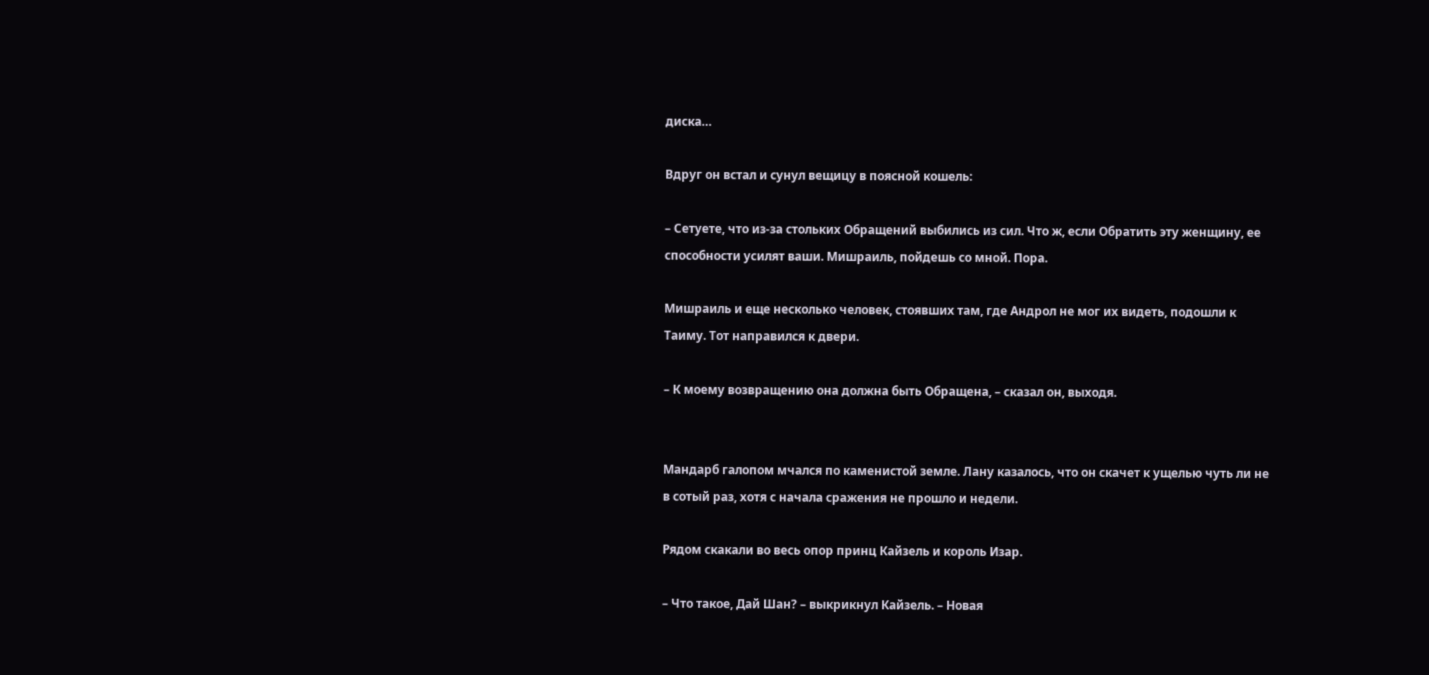диска…

Вдруг он встал и сунул вещицу в поясной кошель:

– Сетуете, что из-за стольких Обращений выбились из сил. Что ж, если Обратить эту женщину, ее способности усилят ваши. Мишраиль, пойдешь со мной. Пора.

Мишраиль и еще несколько человек, стоявших там, где Андрол не мог их видеть, подошли к Таиму. Тот направился к двери.

– К моему возвращению она должна быть Обращена, – сказал он, выходя.


Мандарб галопом мчался по каменистой земле. Лану казалось, что он скачет к ущелью чуть ли не в сотый раз, хотя с начала сражения не прошло и недели.

Рядом скакали во весь опор принц Кайзель и король Изар.

– Что такое, Дай Шан? – выкрикнул Кайзель. – Новая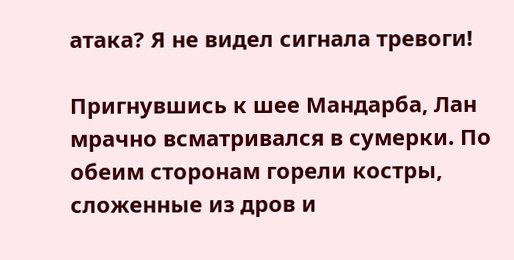атака? Я не видел сигнала тревоги!

Пригнувшись к шее Мандарба, Лан мрачно всматривался в сумерки. По обеим сторонам горели костры, сложенные из дров и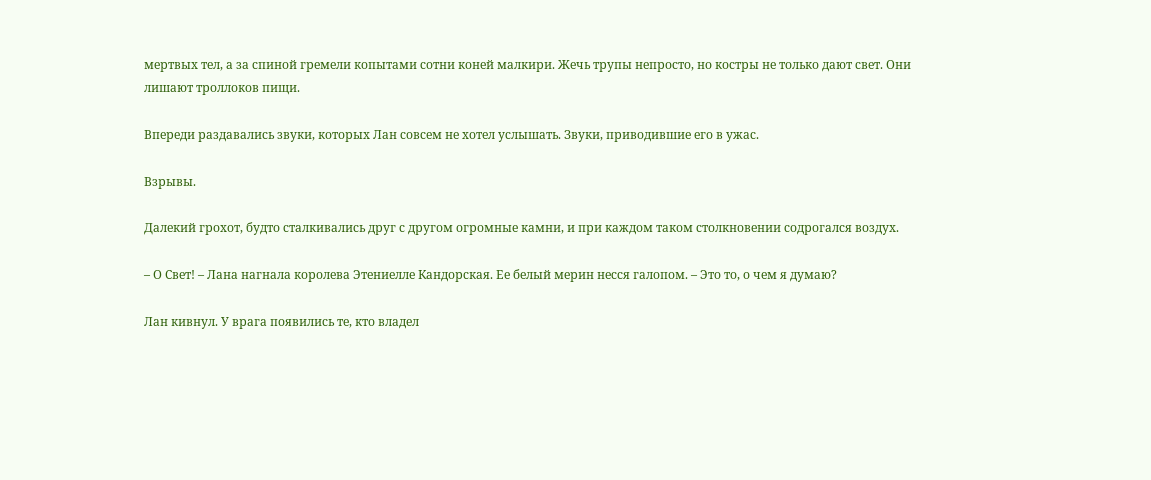мертвых тел, а за спиной гремели копытами сотни коней малкири. Жечь трупы непросто, но костры не только дают свет. Они лишают троллоков пищи.

Впереди раздавались звуки, которых Лан совсем не хотел услышать. Звуки, приводившие его в ужас.

Взрывы.

Далекий грохот, будто сталкивались друг с другом огромные камни, и при каждом таком столкновении содрогался воздух.

– О Свет! – Лана нагнала королева Этениелле Кандорская. Ее белый мерин несся галопом. – Это то, о чем я думаю?

Лан кивнул. У врага появились те, кто владел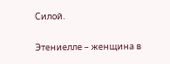Силой.

Этениелле – женщина в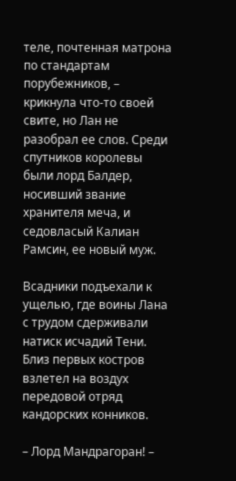теле, почтенная матрона по стандартам порубежников, – крикнула что-то своей свите, но Лан не разобрал ее слов. Среди спутников королевы были лорд Балдер, носивший звание хранителя меча, и седовласый Калиан Рамсин, ее новый муж.

Всадники подъехали к ущелью, где воины Лана с трудом сдерживали натиск исчадий Тени. Близ первых костров взлетел на воздух передовой отряд кандорских конников.

– Лорд Мандрагоран! –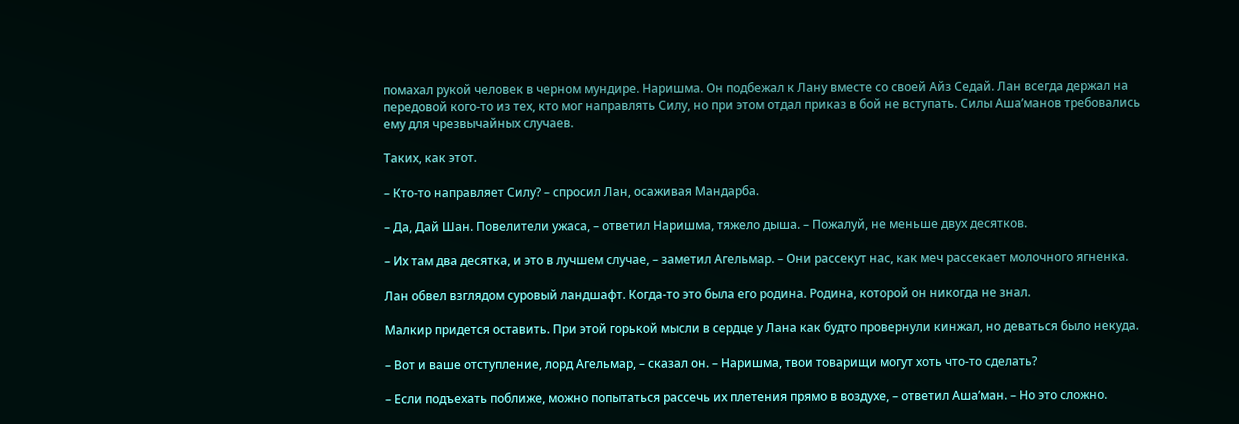помахал рукой человек в черном мундире. Наришма. Он подбежал к Лану вместе со своей Айз Седай. Лан всегда держал на передовой кого-то из тех, кто мог направлять Силу, но при этом отдал приказ в бой не вступать. Силы Аша’манов требовались ему для чрезвычайных случаев.

Таких, как этот.

– Кто-то направляет Силу? – спросил Лан, осаживая Мандарба.

– Да, Дай Шан. Повелители ужаса, – ответил Наришма, тяжело дыша. – Пожалуй, не меньше двух десятков.

– Их там два десятка, и это в лучшем случае, – заметил Агельмар. – Они рассекут нас, как меч рассекает молочного ягненка.

Лан обвел взглядом суровый ландшафт. Когда-то это была его родина. Родина, которой он никогда не знал.

Малкир придется оставить. При этой горькой мысли в сердце у Лана как будто провернули кинжал, но деваться было некуда.

– Вот и ваше отступление, лорд Агельмар, – сказал он. – Наришма, твои товарищи могут хоть что-то сделать?

– Если подъехать поближе, можно попытаться рассечь их плетения прямо в воздухе, – ответил Аша’ман. – Но это сложно.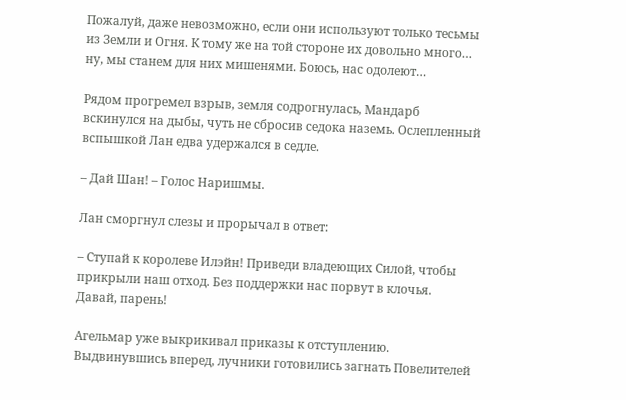Пожалуй, даже невозможно, если они используют только тесьмы из Земли и Огня. К тому же на той стороне их довольно много… ну, мы станем для них мишенями. Боюсь, нас одолеют…

Рядом прогремел взрыв, земля содрогнулась, Мандарб вскинулся на дыбы, чуть не сбросив седока наземь. Ослепленный вспышкой Лан едва удержался в седле.

– Дай Шан! – Голос Наришмы.

Лан сморгнул слезы и прорычал в ответ:

– Ступай к королеве Илэйн! Приведи владеющих Силой, чтобы прикрыли наш отход. Без поддержки нас порвут в клочья. Давай, парень!

Агельмар уже выкрикивал приказы к отступлению. Выдвинувшись вперед, лучники готовились загнать Повелителей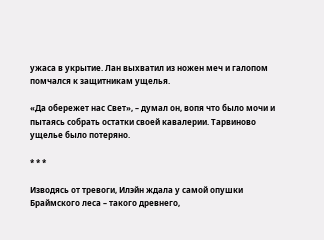ужаса в укрытие. Лан выхватил из ножен меч и галопом помчался к защитникам ущелья.

«Да обережет нас Свет», – думал он, вопя что было мочи и пытаясь собрать остатки своей кавалерии. Тарвиново ущелье было потеряно.

* * *

Изводясь от тревоги, Илэйн ждала у самой опушки Браймского леса – такого древнего,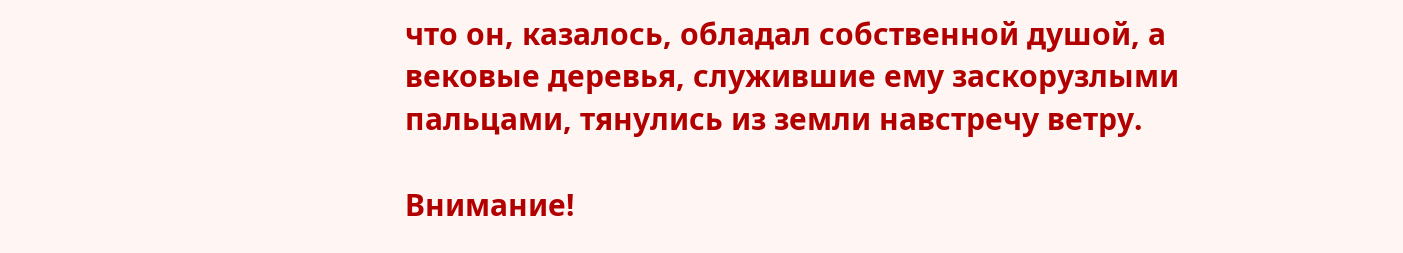что он, казалось, обладал собственной душой, а вековые деревья, служившие ему заскорузлыми пальцами, тянулись из земли навстречу ветру.

Внимание!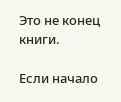Это не конец книги.

Если начало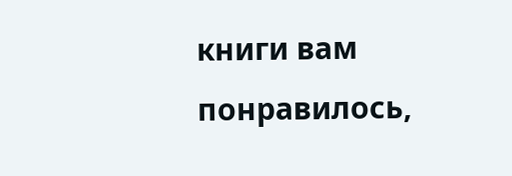книги вам понравилось,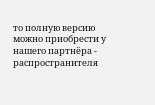то полную версию можно приобрести у нашего партнёра - распространителя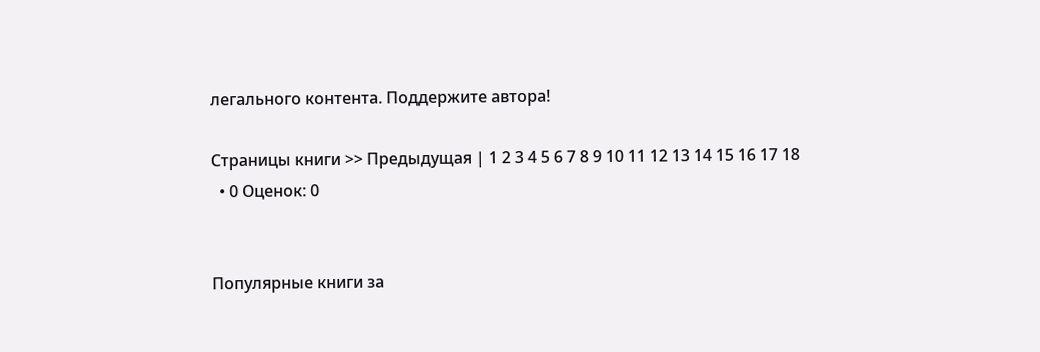легального контента. Поддержите автора!

Страницы книги >> Предыдущая | 1 2 3 4 5 6 7 8 9 10 11 12 13 14 15 16 17 18
  • 0 Оценок: 0


Популярные книги за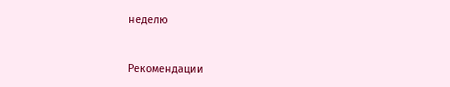неделю


Рекомендации